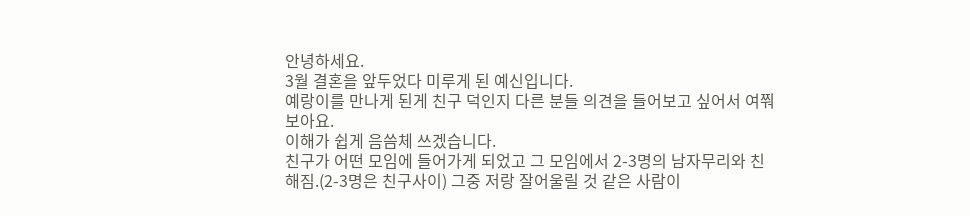안녕하세요.
3월 결혼을 앞두었다 미루게 된 예신입니다.
예랑이를 만나게 된게 친구 덕인지 다른 분들 의견을 들어보고 싶어서 여쭤보아요.
이해가 쉽게 음씀체 쓰겠습니다.
친구가 어떤 모임에 들어가게 되었고 그 모임에서 2-3명의 남자무리와 친해짐.(2-3명은 친구사이) 그중 저랑 잘어울릴 것 같은 사람이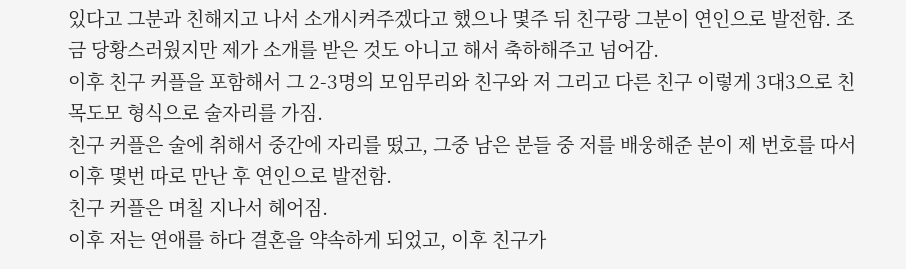있다고 그분과 친해지고 나서 소개시켜주겠다고 했으나 몇주 뒤 친구랑 그분이 연인으로 발전함. 조금 당황스러웠지만 제가 소개를 받은 것도 아니고 해서 축하해주고 넘어감.
이후 친구 커플을 포함해서 그 2-3명의 모임무리와 친구와 저 그리고 다른 친구 이렇게 3대3으로 친목도모 형식으로 술자리를 가짐.
친구 커플은 술에 취해서 중간에 자리를 떴고, 그중 남은 분들 중 저를 배웅해준 분이 제 번호를 따서 이후 몇번 따로 만난 후 연인으로 발전함.
친구 커플은 며칠 지나서 헤어짐.
이후 저는 연애를 하다 결혼을 약속하게 되었고, 이후 친구가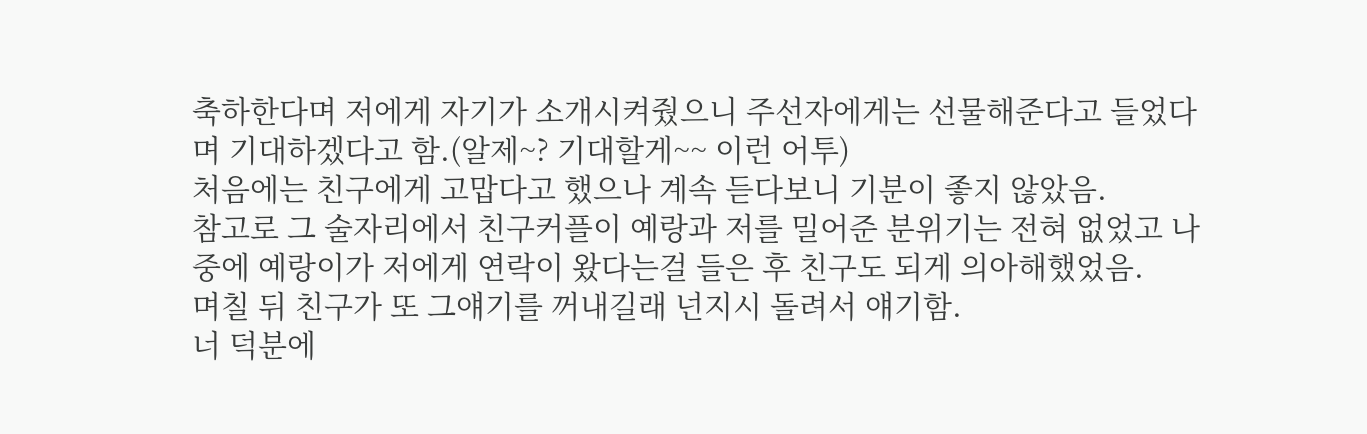축하한다며 저에게 자기가 소개시켜줬으니 주선자에게는 선물해준다고 들었다며 기대하겠다고 함.(알제~? 기대할게~~ 이런 어투)
처음에는 친구에게 고맙다고 했으나 계속 듣다보니 기분이 좋지 않았음.
참고로 그 술자리에서 친구커플이 예랑과 저를 밀어준 분위기는 전혀 없었고 나중에 예랑이가 저에게 연락이 왔다는걸 들은 후 친구도 되게 의아해했었음.
며칠 뒤 친구가 또 그얘기를 꺼내길래 넌지시 돌려서 얘기함.
너 덕분에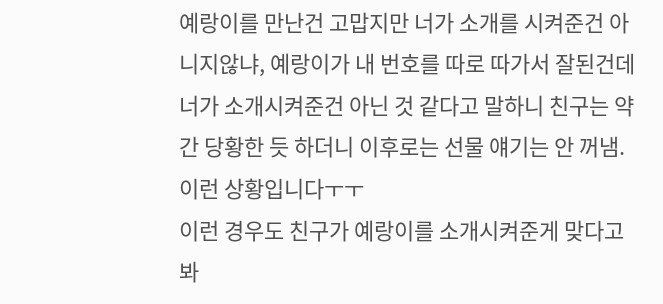예랑이를 만난건 고맙지만 너가 소개를 시켜준건 아니지않냐, 예랑이가 내 번호를 따로 따가서 잘된건데 너가 소개시켜준건 아닌 것 같다고 말하니 친구는 약간 당황한 듯 하더니 이후로는 선물 얘기는 안 꺼냄.
이런 상황입니다ㅜㅜ
이런 경우도 친구가 예랑이를 소개시켜준게 맞다고 봐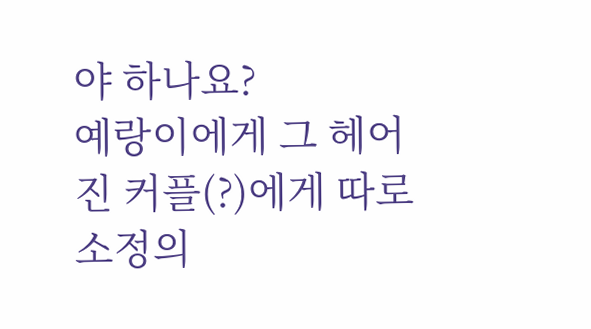야 하나요?
예랑이에게 그 헤어진 커플(?)에게 따로 소정의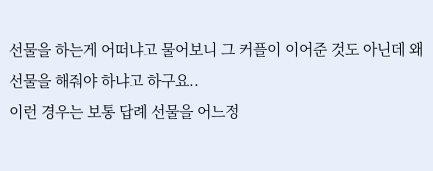선물을 하는게 어떠냐고 물어보니 그 커플이 이어준 것도 아닌데 왜 선물을 해줘야 하냐고 하구요..
이런 경우는 보통 답례 선물을 어느정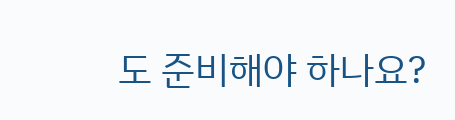도 준비해야 하나요?